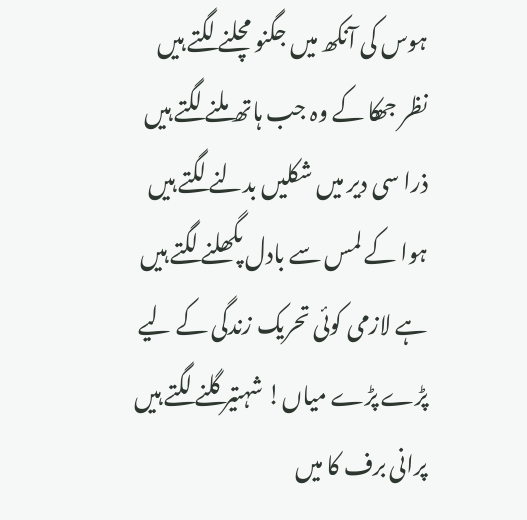ہوس کی آنکھ میں جگنو مچلنے لگتے ہیں
نظر جھکا کے وہ جب ہاتھ ملنے لگتے ہیں
ذرا سی دیر میں شکلیں بدلنے لگتے ہیں
ہوا کے لمس سے بادل پگھلنے لگتے ہیں
ہے لازمی کوئی تحریک زندگی کے لیے
پڑے پڑے میاں! شہتیر گلنے لگتے ہیں
پرانی برف کا میں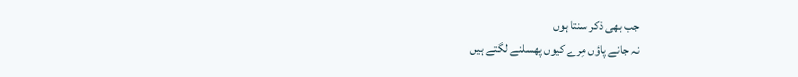جب بھی ذکر سنتا ہوں
نہ جانے پاؤں مِرے کیوں پھسلنے لگتے ہیں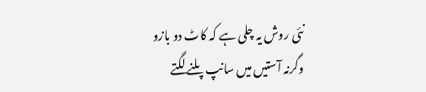نئی روش یہ چلی ہے کہ کاٹ دو بازو
وگرنہ آستیں میں سانپ پلنے لگتے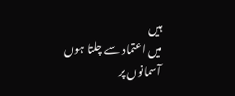ہیں
میں اعتماد سے چلتا ہوں آسمانوں پر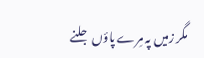مگر زمیں پہ مِرے پاؤں جلنے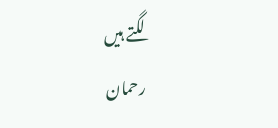لگتے ہیں
رحمان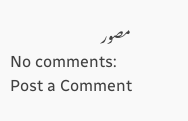مصور
No comments:
Post a Comment